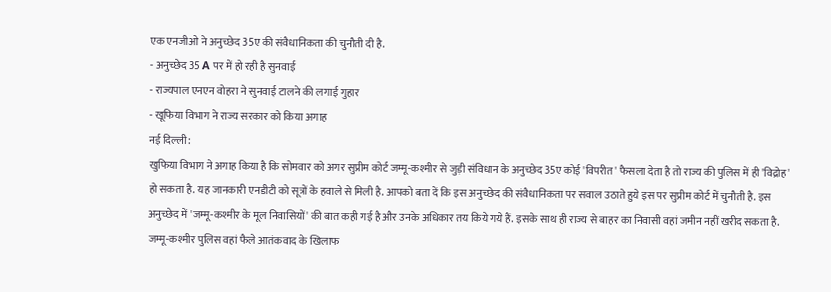एक एनजीओ ने अनुच्छेद 35ए की संवैधानिकता की चुनौती दी है.
- अनुच्छेद 35 A पर में हो रही है सुनवाई
- राज्यपाल एनएन वोहरा ने सुनवाई टालने की लगाई गुहार
- खूफिया विभाग ने राज्य सरकार को किया अगाह
नई दिल्ली:
खुफिया विभाग ने अगाह किया है कि सोमवार को अगर सुप्रीम कोर्ट जम्मू-कश्मीर से जुड़ी संविधान के अनुच्छेद 35ए कोई 'विपरीत' फैसला देता है तो राज्य की पुलिस में ही 'विद्रोह' हो सकता है. यह जानकारी एनडीटी को सूत्रों के हवाले से मिली है. आपको बता दें कि इस अनुच्छेद की संवैधानिकता पर सवाल उठाते हुये इस पर सुप्रीम कोर्ट में चुनौती है. इस अनुच्छेद में 'जम्मू-कश्मीर के मूल निवासियों' की बात कही गई है और उनके अधिकार तय किये गये हैं. इसके साथ ही राज्य से बाहर का निवासी वहां जमीन नहीं खरीद सकता है. जम्मू-कश्मीर पुलिस वहां फैले आतंकवाद के खिलाफ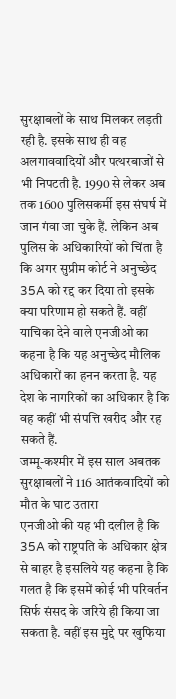सुरक्षाबलों के साथ मिलकर लड़ती रही है. इसके साथ ही वह अलगाववादियों और पत्थरबाजों से भी निपटती है. 1990 से लेकर अब तक 1600 पुलिसकर्मी इस संघर्ष में जान गंवा जा चुके हैं. लेकिन अब पुलिस के अधिकारियों को चिंता है कि अगर सुप्रीम कोर्ट ने अनुच्छेद 35A को रद्द कर दिया तो इसके क्या परिणाम हो सकते हैं. वहीं याचिका देने वाले एनजीओ का कहना है कि यह अनुच्छेद मौलिक अधिकारों का हनन करता है. यह देश के नागरिकों का अधिकार है कि वह कहीं भी संपत्ति खरीद और रह सकते हैं.
जम्मू-कश्मीर में इस साल अबतक सुरक्षाबलों ने 116 आतंकवादियों को मौत के घाट उतारा
एनजीओ की यह भी दलील है कि 35A को राष्ट्रपति के अधिकार क्षेत्र से बाहर है इसलिये यह कहना है कि गलत है कि इसमें कोई भी परिवर्तन सिर्फ संसद के जरिये ही किया जा सकता है. वहीं इस मुद्दे पर खुफिया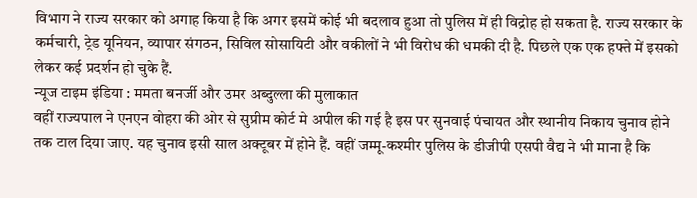विभाग ने राज्य सरकार को अगाह किया है कि अगर इसमें कोई भी बदलाव हुआ तो पुलिस में ही विद्रोह हो सकता है. राज्य सरकार के कर्मचारी, ट्रेड यूनियन, व्यापार संगठन, सिविल सोसायिटी और वकीलों ने भी विरोध की धमकी दी है. पिछले एक एक हफ्ते में इसको लेकर कई प्रदर्शन हो चुके हैं.
न्यूज टाइम इंडिया : ममता बनर्जी और उमर अब्दुल्ला की मुलाकात
वहीं राज्यपाल ने एनएन वोहरा की ओर से सुप्रीम कोर्ट मे अपील की गई है इस पर सुनवाई पंचायत और स्थानीय निकाय चुनाव होने तक टाल दिया जाए. यह चुनाव इसी साल अक्टूबर में होने हैं. वहीं जम्मू-कश्मीर पुलिस के डीजीपी एसपी वैद्य ने भी माना है कि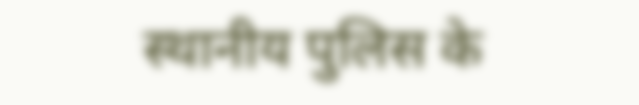स्थानीय पुलिस के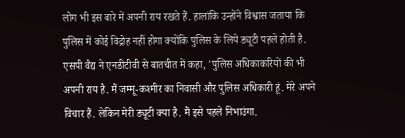लोग भी इस बारे में अपनी राय रखते हैं. हालांकि उन्होंने विश्वास जताया कि पुलिस में कोई विद्रोह नहीं होगा क्योंकि पुलिस के लिये ड्यूटी पहले होती है. एसपी वैद्य ने एनडीटीवी से बातचीत में कहा, 'पुलिस अधिकाकरियों की भी अपनी राय है. मैं जम्मू-कश्मीर का निवासी और पुलिस अधिकारी हूं. मेरे अपने विचार हैं. लेकिन मेरी ड्यूटी क्या है. मैं इसे पहले निभाउंगा.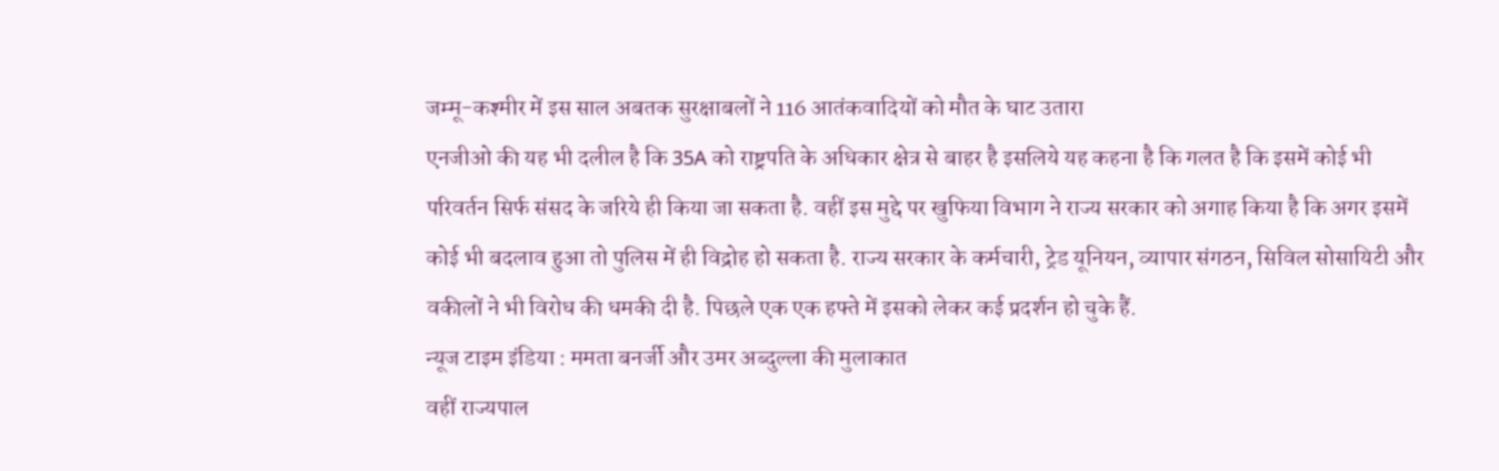जम्मू-कश्मीर में इस साल अबतक सुरक्षाबलों ने 116 आतंकवादियों को मौत के घाट उतारा
एनजीओ की यह भी दलील है कि 35A को राष्ट्रपति के अधिकार क्षेत्र से बाहर है इसलिये यह कहना है कि गलत है कि इसमें कोई भी परिवर्तन सिर्फ संसद के जरिये ही किया जा सकता है. वहीं इस मुद्दे पर खुफिया विभाग ने राज्य सरकार को अगाह किया है कि अगर इसमें कोई भी बदलाव हुआ तो पुलिस में ही विद्रोह हो सकता है. राज्य सरकार के कर्मचारी, ट्रेड यूनियन, व्यापार संगठन, सिविल सोसायिटी और वकीलों ने भी विरोध की धमकी दी है. पिछले एक एक हफ्ते में इसको लेकर कई प्रदर्शन हो चुके हैं.
न्यूज टाइम इंडिया : ममता बनर्जी और उमर अब्दुल्ला की मुलाकात
वहीं राज्यपाल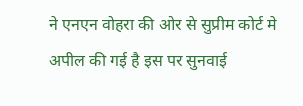ने एनएन वोहरा की ओर से सुप्रीम कोर्ट मे अपील की गई है इस पर सुनवाई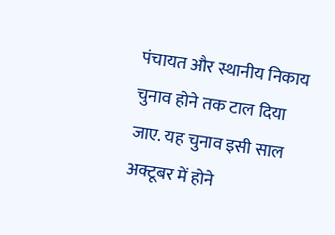पंचायत और स्थानीय निकाय चुनाव होने तक टाल दिया जाए. यह चुनाव इसी साल अक्टूबर में होने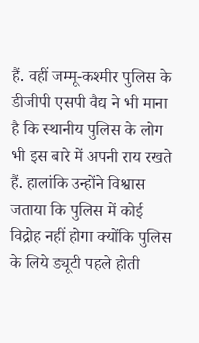हैं. वहीं जम्मू-कश्मीर पुलिस के डीजीपी एसपी वैद्य ने भी माना है कि स्थानीय पुलिस के लोग भी इस बारे में अपनी राय रखते हैं. हालांकि उन्होंने विश्वास जताया कि पुलिस में कोई विद्रोह नहीं होगा क्योंकि पुलिस के लिये ड्यूटी पहले होती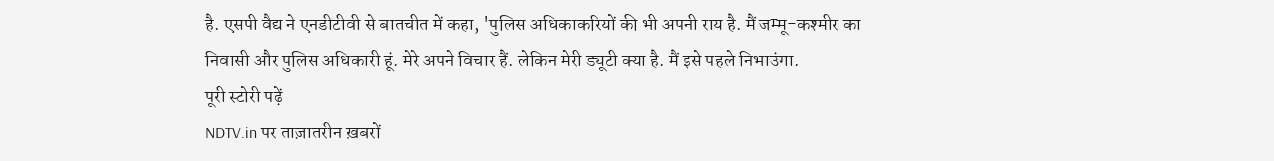है. एसपी वैद्य ने एनडीटीवी से बातचीत में कहा, 'पुलिस अधिकाकरियों की भी अपनी राय है. मैं जम्मू-कश्मीर का निवासी और पुलिस अधिकारी हूं. मेरे अपने विचार हैं. लेकिन मेरी ड्यूटी क्या है. मैं इसे पहले निभाउंगा.
पूरी स्टोरी पढ़ें
NDTV.in पर ताज़ातरीन ख़बरों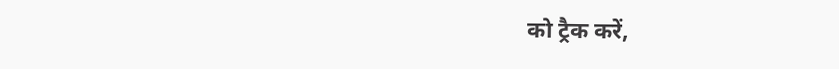को ट्रैक करें,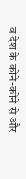व देश के कोने-कोने से और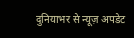दुनियाभर से न्यूज़ अपडेट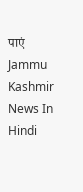पाएं
Jammu Kashmir News In Hindi